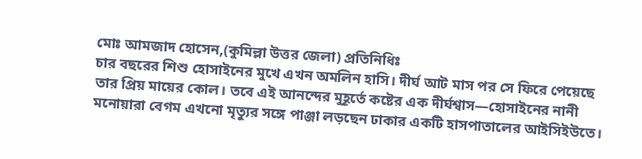মোঃ আমজাদ হোসেন,(কুমিল্লা উত্তর জেলা) প্রতিনিধিঃ
চার বছরের শিশু হোসাইনের মুখে এখন অমলিন হাসি। দীর্ঘ আট মাস পর সে ফিরে পেয়েছে তার প্রিয় মায়ের কোল। তবে এই আনন্দের মুহূর্তে কষ্টের এক দীর্ঘশ্বাস—হোসাইনের নানী মনোয়ারা বেগম এখনো মৃত্যুর সঙ্গে পাঞ্জা লড়ছেন ঢাকার একটি হাসপাতালের আইসিইউতে।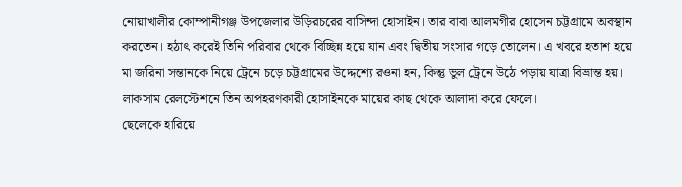নোয়াখালীর কোম্পানীগঞ্জ উপজেলার উড়িরচরের বাসিন্দা হোসাইন। তার বাবা আলমগীর হোসেন চট্টগ্রামে অবস্থান করতেন। হঠাৎ করেই তিনি পরিবার থেকে বিচ্ছিন্ন হয়ে যান এবং দ্বিতীয় সংসার গড়ে তোলেন। এ খবরে হতাশ হয়ে মা জরিনা সন্তানকে নিয়ে ট্রেনে চড়ে চট্টগ্রামের উদ্দেশ্যে রওনা হন, কিন্তু ভুল ট্রেনে উঠে পড়ায় যাত্রা বিভ্রান্ত হয়। লাকসাম রেলস্টেশনে তিন অপহরণকারী হোসাইনকে মায়ের কাছ থেকে আলাদা করে ফেলে।
ছেলেকে হারিয়ে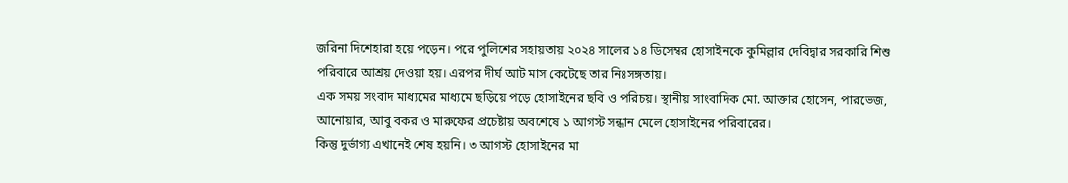জরিনা দিশেহারা হয়ে পড়েন। পরে পুলিশের সহায়তায় ২০২৪ সালের ১৪ ডিসেম্বর হোসাইনকে কুমিল্লার দেবিদ্বার সরকারি শিশু পরিবারে আশ্রয় দেওয়া হয়। এরপর দীর্ঘ আট মাস কেটেছে তার নিঃসঙ্গতায়।
এক সময় সংবাদ মাধ্যমের মাধ্যমে ছড়িয়ে পড়ে হোসাইনের ছবি ও পরিচয়। স্থানীয় সাংবাদিক মো. আক্তার হোসেন, পারভেজ, আনোয়ার, আবু বকর ও মারুফের প্রচেষ্টায় অবশেষে ১ আগস্ট সন্ধান মেলে হোসাইনের পরিবারের।
কিন্তু দুর্ভাগ্য এখানেই শেষ হয়নি। ৩ আগস্ট হোসাইনের মা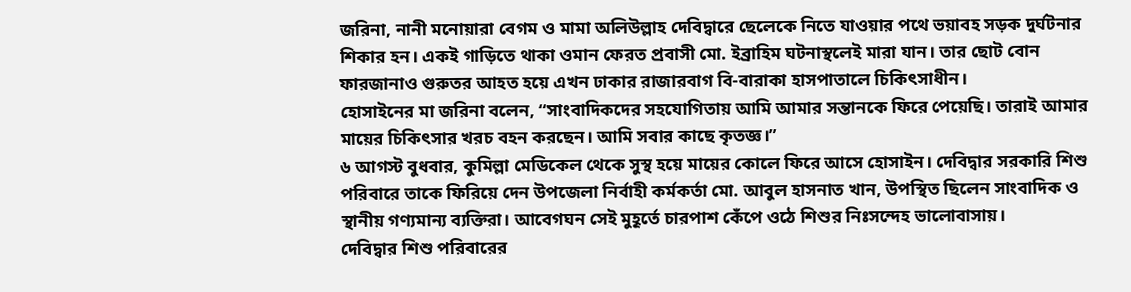জরিনা, নানী মনোয়ারা বেগম ও মামা অলিউল্লাহ দেবিদ্বারে ছেলেকে নিতে যাওয়ার পথে ভয়াবহ সড়ক দুর্ঘটনার শিকার হন। একই গাড়িতে থাকা ওমান ফেরত প্রবাসী মো. ইব্রাহিম ঘটনাস্থলেই মারা যান। তার ছোট বোন ফারজানাও গুরুতর আহত হয়ে এখন ঢাকার রাজারবাগ বি-বারাকা হাসপাতালে চিকিৎসাধীন।
হোসাইনের মা জরিনা বলেন, “সাংবাদিকদের সহযোগিতায় আমি আমার সন্তানকে ফিরে পেয়েছি। তারাই আমার মায়ের চিকিৎসার খরচ বহন করছেন। আমি সবার কাছে কৃতজ্ঞ।”
৬ আগস্ট বুধবার, কুমিল্লা মেডিকেল থেকে সুস্থ হয়ে মায়ের কোলে ফিরে আসে হোসাইন। দেবিদ্বার সরকারি শিশু পরিবারে তাকে ফিরিয়ে দেন উপজেলা নির্বাহী কর্মকর্তা মো. আবুল হাসনাত খান, উপস্থিত ছিলেন সাংবাদিক ও স্থানীয় গণ্যমান্য ব্যক্তিরা। আবেগঘন সেই মুহূর্তে চারপাশ কেঁপে ওঠে শিশুর নিঃসন্দেহ ভালোবাসায়।
দেবিদ্বার শিশু পরিবারের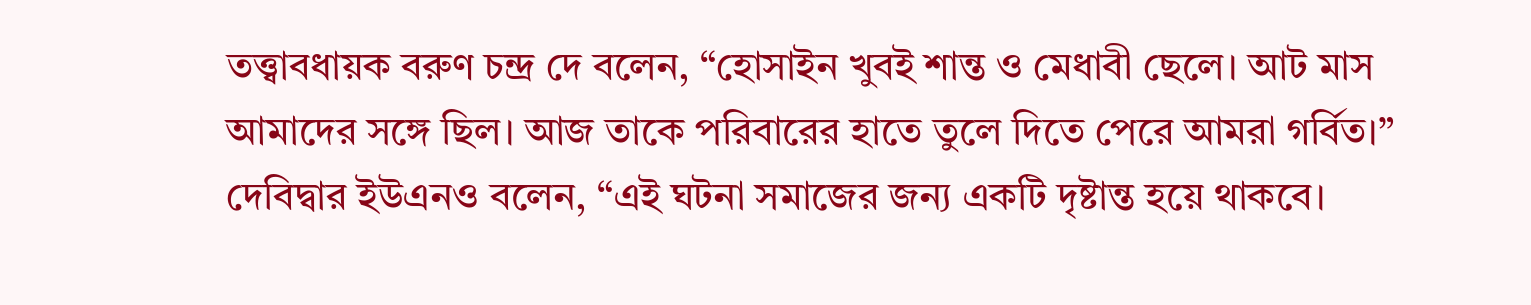তত্ত্বাবধায়ক বরুণ চন্দ্র দে বলেন, “হোসাইন খুবই শান্ত ও মেধাবী ছেলে। আট মাস আমাদের সঙ্গে ছিল। আজ তাকে পরিবারের হাতে তুলে দিতে পেরে আমরা গর্বিত।”
দেবিদ্বার ইউএনও বলেন, “এই ঘটনা সমাজের জন্য একটি দৃষ্টান্ত হয়ে থাকবে।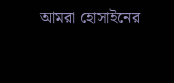আমরা হোসাইনের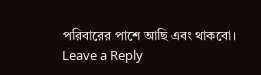পরিবারের পাশে আছি এবং থাকবো।
Leave a Reply